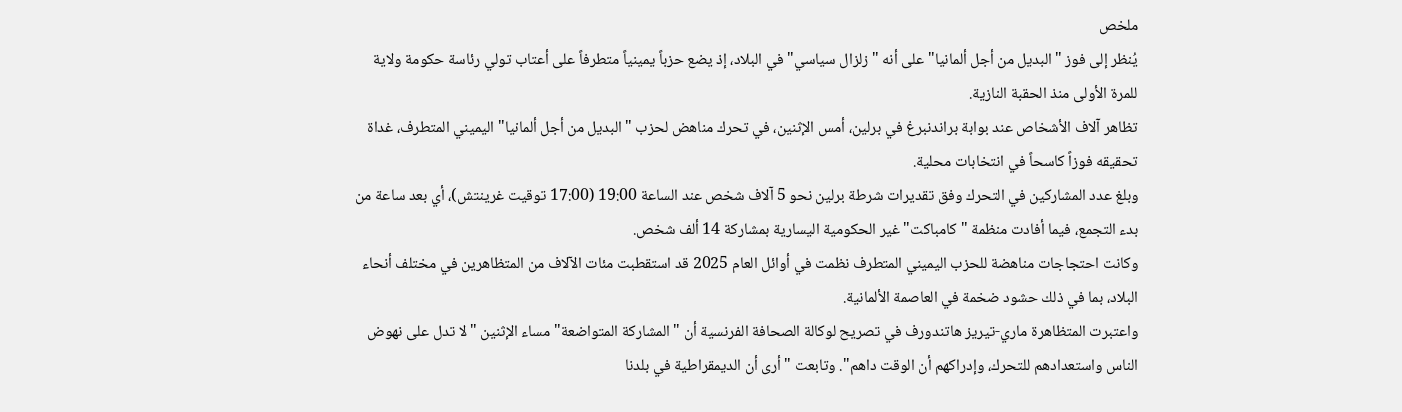ملخص
يُنظر إلى فوز "البديل من أجل ألمانيا" على أنه "زلزال سياسي" في البلاد، إذ يضع حزباً يمينياً متطرفاً على أعتاب تولي رئاسة حكومة ولاية للمرة الأولى منذ الحقبة النازية.
تظاهر آلاف الأشخاص عند بوابة براندنبرغ في برلين، أمس الإثنين، في تحرك مناهض لحزب "البديل من أجل ألمانيا" اليميني المتطرف، غداة تحقيقه فوزاً كاسحاً في انتخابات محلية.
وبلغ عدد المشاركين في التحرك وفق تقديرات شرطة برلين نحو 5 آلاف شخص عند الساعة 19:00 (17:00 توقيت غرينتش)، أي بعد ساعة من بدء التجمع، فيما أفادت منظمة "كامباكت" غير الحكومية اليسارية بمشاركة 14 ألف شخص.
وكانت احتجاجات مناهضة للحزب اليميني المتطرف نظمت في أوائل العام 2025 قد استقطبت مئات الآلاف من المتظاهرين في مختلف أنحاء البلاد، بما في ذلك حشود ضخمة في العاصمة الألمانية.
واعتبرت المتظاهرة ماري-تيريز هاتندورف في تصريح لوكالة الصحافة الفرنسية أن "المشاركة المتواضعة" مساء الإثنين "لا تدل على نهوض الناس واستعدادهم للتحرك، وإدراكهم أن الوقت داهم". وتابعت "أرى أن الديمقراطية في بلدنا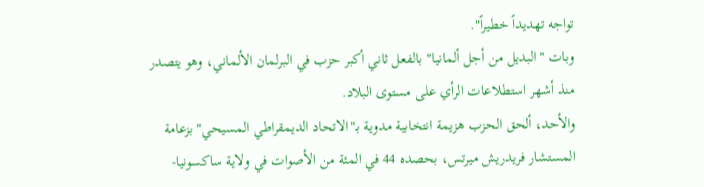تواجه تهديداً خطيراً".
وبات "البديل من أجل ألمانيا" بالفعل ثاني أكبر حزب في البرلمان الألماني، وهو يتصدر منذ أشهر استطلاعات الرأي على مستوى البلاد.
والأحد، ألحق الحزب هزيمة انتخابية مدوية بـ"الاتحاد الديمقراطي المسيحي" بزعامة المستشار فريدريش ميرتس، بحصده 44 في المئة من الأصوات في ولاية ساكسونيا-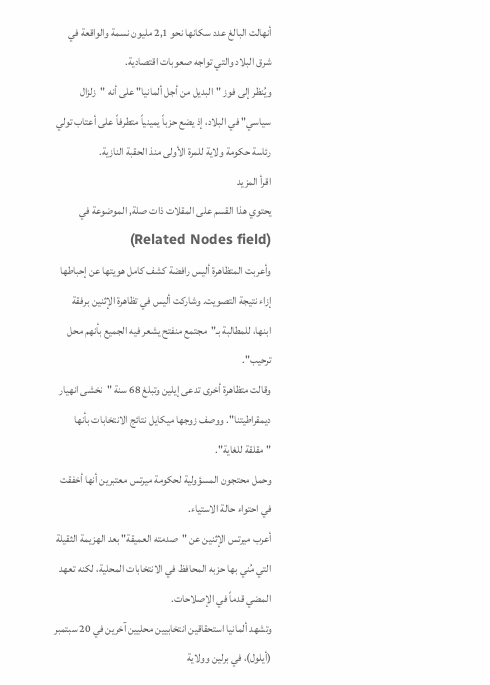أنهالت البالغ عدد سكانها نحو 2,1 مليون نسمة والواقعة في شرق البلاد والتي تواجه صعوبات اقتصادية.
ويُنظر إلى فوز "البديل من أجل ألمانيا" على أنه "زلزال سياسي" في البلاد، إذ يضع حزباً يمينياً متطرفاً على أعتاب تولي رئاسة حكومة ولاية للمرة الأولى منذ الحقبة النازية.
اقرأ المزيد
يحتوي هذا القسم على المقلات ذات صلة, الموضوعة في (Related Nodes field)
وأعربت المتظاهرة أليس رافضة كشف كامل هويتها عن إحباطها إزاء نتيجة التصويت. وشاركت أليس في تظاهرة الإثنين برفقة ابنها، للمطالبة بـ"مجتمع منفتح يشعر فيه الجميع بأنهم محل ترحيب".
وقالت متظاهرة أخرى تدعى إيلين وتبلغ 68 سنة "نخشى انهيار ديمقراطيتنا". ووصف زوجها ميكايل نتائج الانتخابات بأنها "مقلقة للغاية".
وحمل محتجون المسؤولية لحكومة ميرتس معتبرين أنها أخفقت في احتواء حالة الاستياء.
أعرب ميرتس الإثنين عن "صدمته العميقة" بعد الهزيمة الثقيلة التي مُني بها حزبه المحافظ في الانتخابات المحلية، لكنه تعهد المضي قدماً في الإصلاحات.
وتشهد ألمانيا استحقاقين انتخابيين محليين آخرين في 20 سبتمبر (أيلول)، في برلين وولاية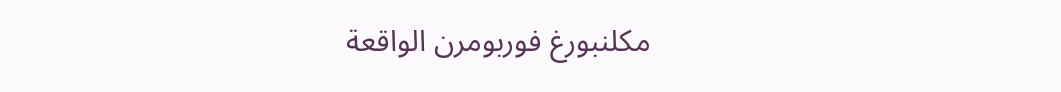مكلنبورغ فوربومرن الواقعة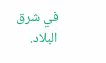في شرق البلاد.